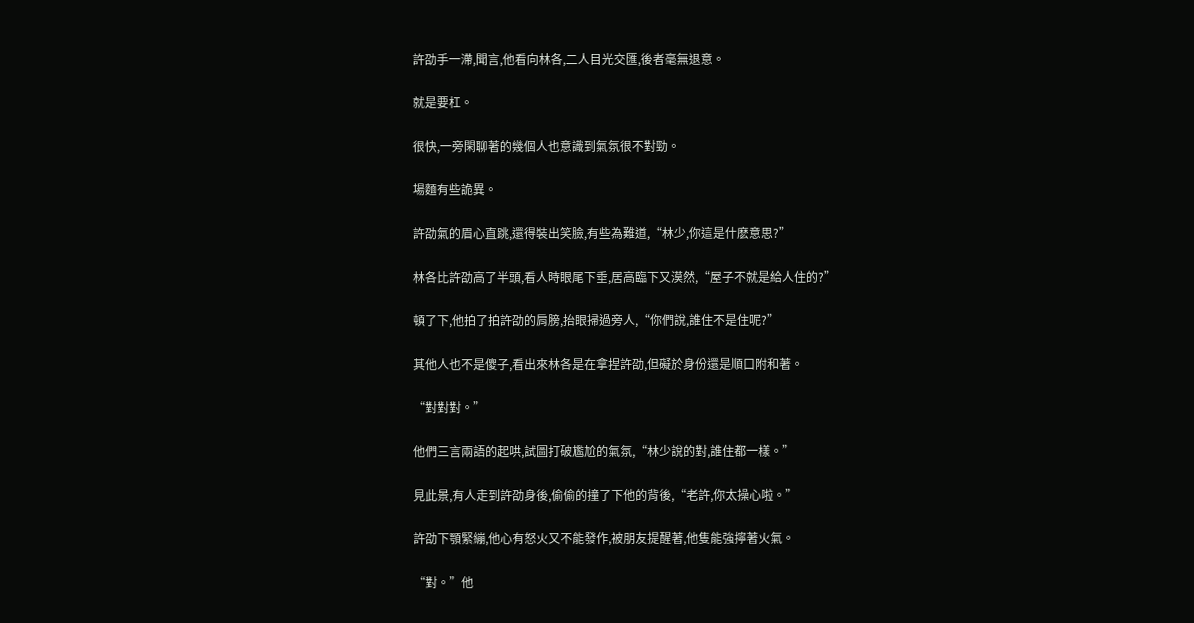許劭手一滯,聞言,他看向林各,二人目光交匯,後者毫無退意。

就是要杠。

很快,一旁閑聊著的幾個人也意識到氣氛很不對勁。

場麵有些詭異。

許劭氣的眉心直跳,還得裝出笑臉,有些為難道,“林少,你這是什麽意思?”

林各比許劭高了半頭,看人時眼尾下垂,居高臨下又漠然,“屋子不就是給人住的?”

頓了下,他拍了拍許劭的肩膀,抬眼掃過旁人,“你們說,誰住不是住呢?”

其他人也不是傻子,看出來林各是在拿捏許劭,但礙於身份還是順口附和著。

“對對對。”

他們三言兩語的起哄,試圖打破尷尬的氣氛,“林少說的對,誰住都一樣。”

見此景,有人走到許劭身後,偷偷的撞了下他的背後,“老許,你太操心啦。”

許劭下顎緊繃,他心有怒火又不能發作,被朋友提醒著,他隻能強擰著火氣。

“對。”他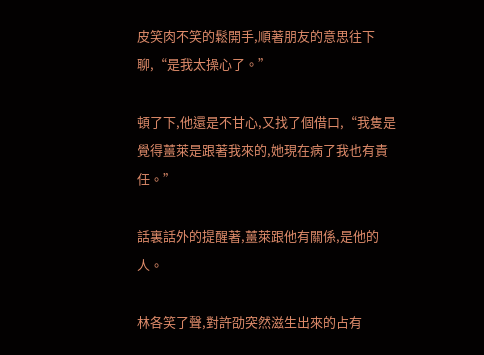皮笑肉不笑的鬆開手,順著朋友的意思往下聊,“是我太操心了。”

頓了下,他還是不甘心,又找了個借口,“我隻是覺得薑萊是跟著我來的,她現在病了我也有責任。”

話裏話外的提醒著,薑萊跟他有關係,是他的人。

林各笑了聲,對許劭突然滋生出來的占有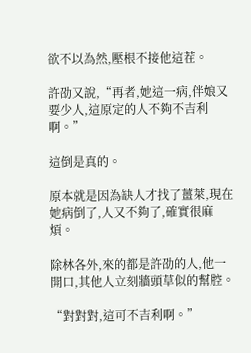欲不以為然,壓根不接他這茬。

許劭又說,“再者,她這一病,伴娘又要少人,這原定的人不夠不吉利啊。”

這倒是真的。

原本就是因為缺人才找了薑萊,現在她病倒了,人又不夠了,確實很麻煩。

除林各外,來的都是許劭的人,他一開口,其他人立刻牆頭草似的幫腔。

“對對對,這可不吉利啊。”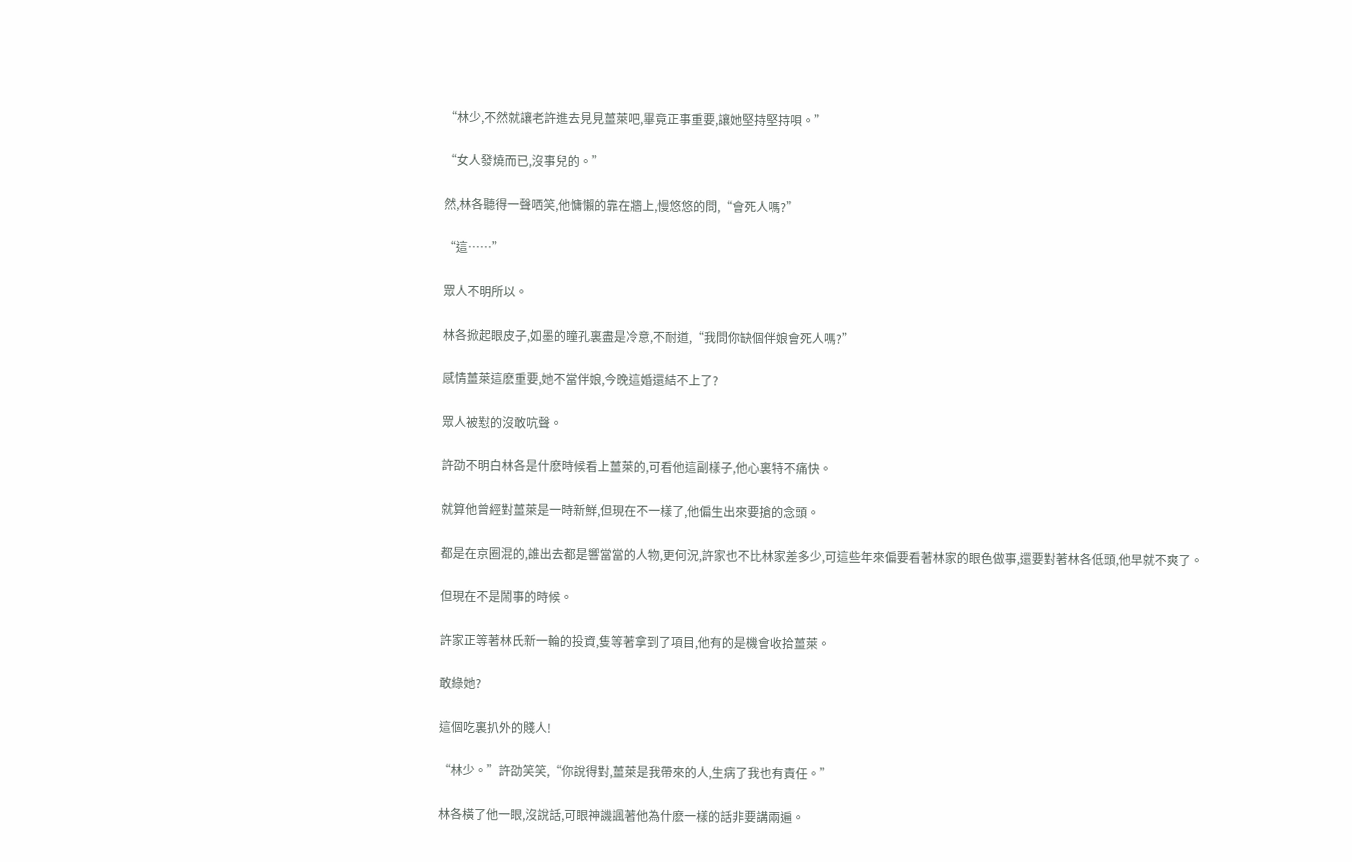“林少,不然就讓老許進去見見薑萊吧,畢竟正事重要,讓她堅持堅持唄。”

“女人發燒而已,沒事兒的。”

然,林各聽得一聲哂笑,他慵懶的靠在牆上,慢悠悠的問,“會死人嗎?”

“這……”

眾人不明所以。

林各掀起眼皮子,如墨的瞳孔裏盡是冷意,不耐道,“我問你缺個伴娘會死人嗎?”

感情薑萊這麽重要,她不當伴娘,今晚這婚還結不上了?

眾人被懟的沒敢吭聲。

許劭不明白林各是什麽時候看上薑萊的,可看他這副樣子,他心裏特不痛快。

就算他曾經對薑萊是一時新鮮,但現在不一樣了,他偏生出來要搶的念頭。

都是在京圈混的,誰出去都是響當當的人物,更何況,許家也不比林家差多少,可這些年來偏要看著林家的眼色做事,還要對著林各低頭,他早就不爽了。

但現在不是鬧事的時候。

許家正等著林氏新一輪的投資,隻等著拿到了項目,他有的是機會收拾薑萊。

敢綠她?

這個吃裏扒外的賤人!

“林少。”許劭笑笑,“你說得對,薑萊是我帶來的人,生病了我也有責任。”

林各橫了他一眼,沒說話,可眼神譏諷著他為什麽一樣的話非要講兩遍。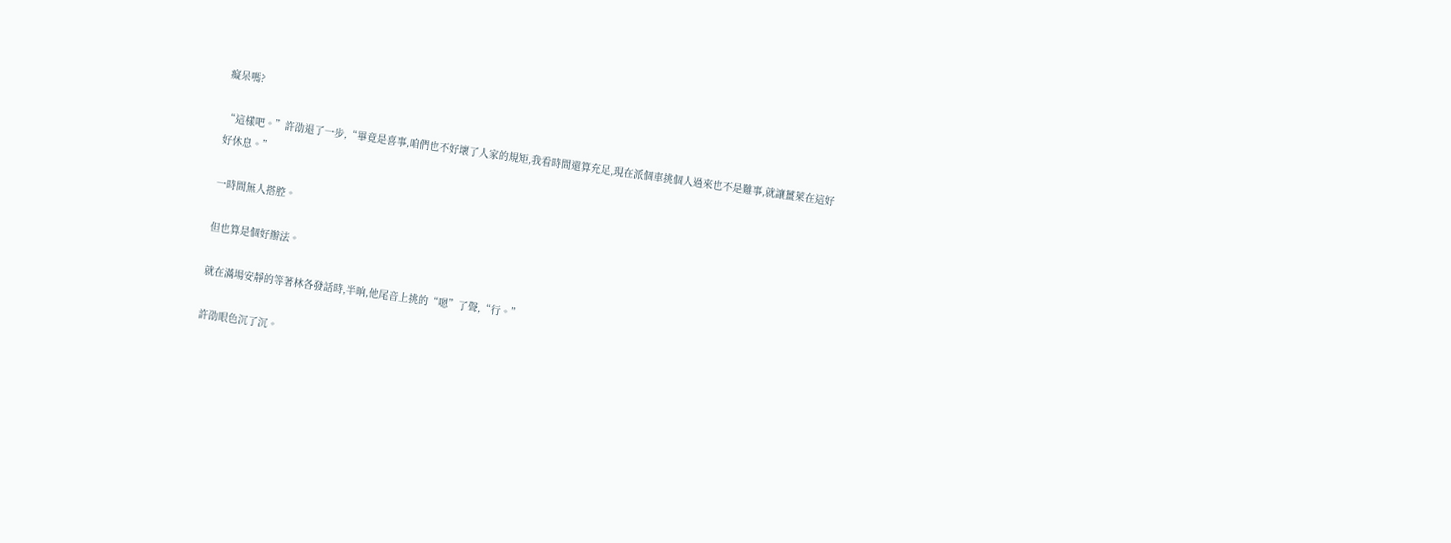癡呆嗎?

“這樣吧。”許劭退了一步,“畢竟是喜事,咱們也不好壞了人家的規矩,我看時間還算充足,現在派個車挑個人過來也不是難事,就讓薑萊在這好好休息。”

一時間無人搭腔。

但也算是個好辦法。

就在滿場安靜的等著林各發話時,半晌,他尾音上挑的“嗯”了聲,“行。”

許劭眼色沉了沉。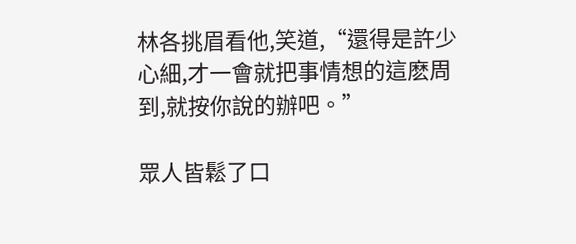林各挑眉看他,笑道,“還得是許少心細,才一會就把事情想的這麽周到,就按你說的辦吧。”

眾人皆鬆了口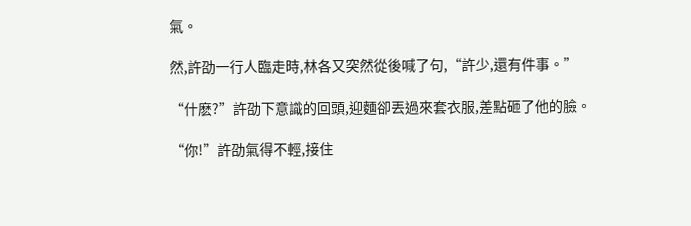氣。

然,許劭一行人臨走時,林各又突然從後喊了句,“許少,還有件事。”

“什麽?”許劭下意識的回頭,迎麵卻丟過來套衣服,差點砸了他的臉。

“你!”許劭氣得不輕,接住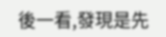後一看,發現是先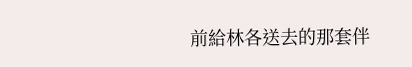前給林各送去的那套伴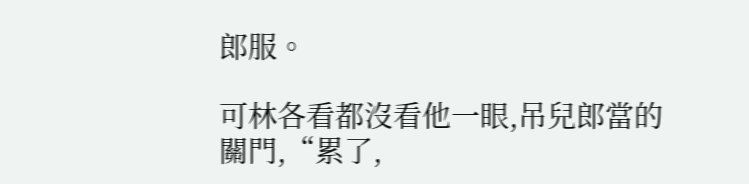郎服。

可林各看都沒看他一眼,吊兒郎當的關門,“累了,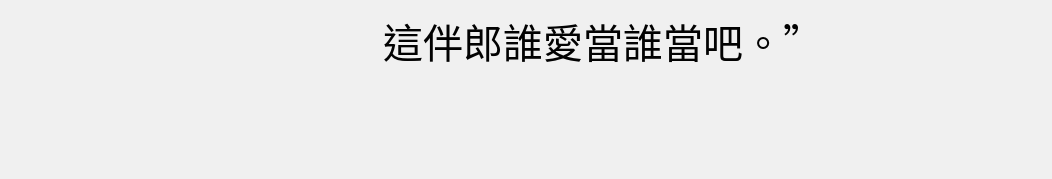這伴郎誰愛當誰當吧。”